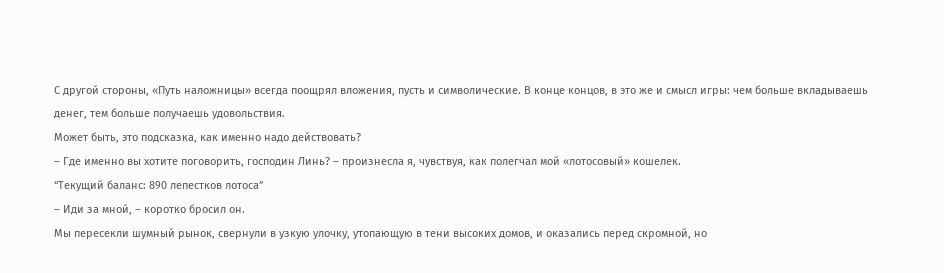С другой стороны, «Путь наложницы» всегда поощрял вложения, пусть и символические. В конце концов, в это же и смысл игры: чем больше вкладываешь денег, тем больше получаешь удовольствия.
Может быть, это подсказка, как именно надо действовать?
– Где именно вы хотите поговорить, господин Линь? – произнесла я, чувствуя, как полегчал мой «лотосовый» кошелек.
“Текущий баланс: 890 лепестков лотоса”
– Иди за мной, – коротко бросил он.
Мы пересекли шумный рынок, свернули в узкую улочку, утопающую в тени высоких домов, и оказались перед скромной, но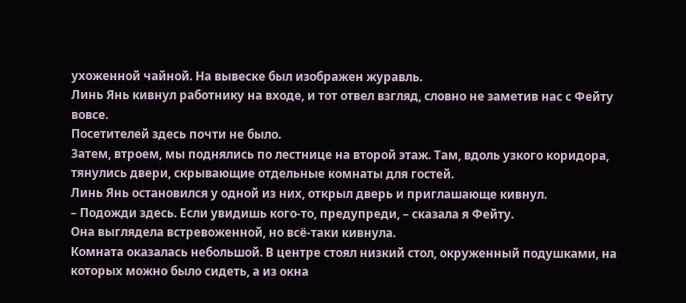ухоженной чайной. На вывеске был изображен журавль.
Линь Янь кивнул работнику на входе, и тот отвел взгляд, словно не заметив нас с Фейту вовсе.
Посетителей здесь почти не было.
Затем, втроем, мы поднялись по лестнице на второй этаж. Там, вдоль узкого коридора, тянулись двери, скрывающие отдельные комнаты для гостей.
Линь Янь остановился у одной из них, открыл дверь и приглашающе кивнул.
– Подожди здесь. Если увидишь кого-то, предупреди, – сказала я Фейту.
Она выглядела встревоженной, но всё-таки кивнула.
Комната оказалась небольшой. В центре стоял низкий стол, окруженный подушками, на которых можно было сидеть, а из окна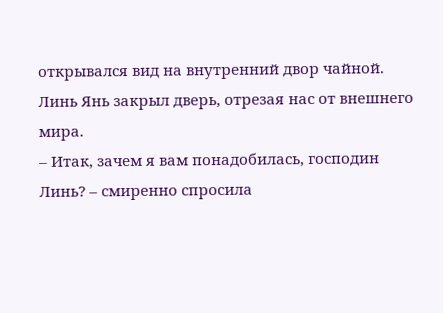открывался вид на внутренний двор чайной.
Линь Янь закрыл дверь, отрезая нас от внешнего мира.
– Итак, зачем я вам понадобилась, господин Линь? – смиренно спросила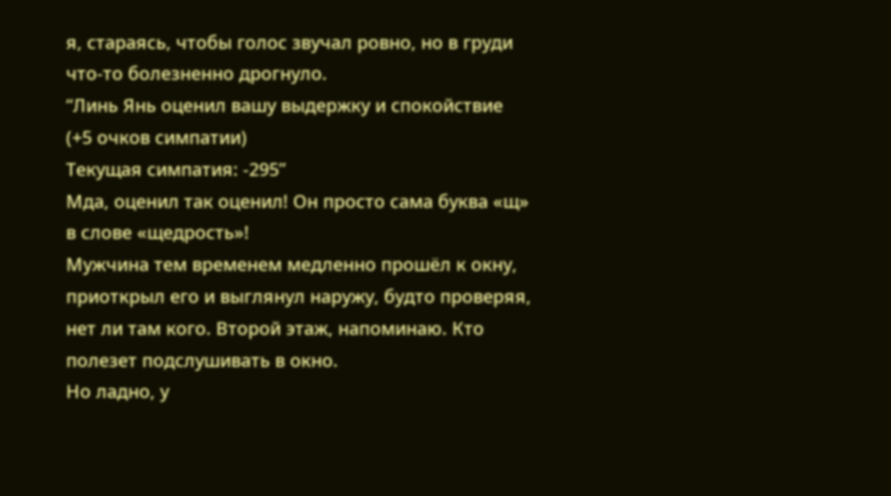я, стараясь, чтобы голос звучал ровно, но в груди что-то болезненно дрогнуло.
“Линь Янь оценил вашу выдержку и спокойствие (+5 очков симпатии)
Текущая симпатия: -295”
Мда, оценил так оценил! Он просто сама буква «щ» в слове «щедрость»!
Мужчина тем временем медленно прошёл к окну, приоткрыл его и выглянул наружу, будто проверяя, нет ли там кого. Второй этаж, напоминаю. Кто полезет подслушивать в окно.
Но ладно, у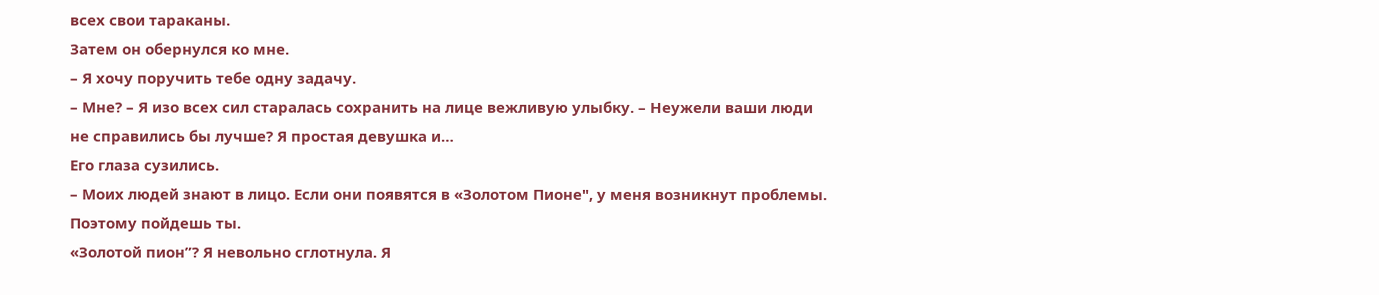всех свои тараканы.
Затем он обернулся ко мне.
– Я хочу поручить тебе одну задачу.
– Мне? – Я изо всех сил старалась сохранить на лице вежливую улыбку. – Неужели ваши люди не справились бы лучше? Я простая девушка и…
Его глаза сузились.
– Моих людей знают в лицо. Если они появятся в «Золотом Пионе", у меня возникнут проблемы. Поэтому пойдешь ты.
«Золотой пион”? Я невольно сглотнула. Я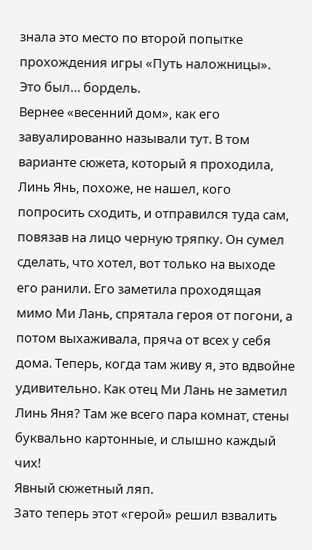знала это место по второй попытке прохождения игры «Путь наложницы».
Это был… бордель.
Вернее «весенний дом», как его завуалированно называли тут. В том варианте сюжета, который я проходила, Линь Янь, похоже, не нашел, кого попросить сходить, и отправился туда сам, повязав на лицо черную тряпку. Он сумел сделать, что хотел, вот только на выходе его ранили. Его заметила проходящая мимо Ми Лань, спрятала героя от погони, а потом выхаживала, пряча от всех у себя дома. Теперь, когда там живу я, это вдвойне удивительно. Как отец Ми Лань не заметил Линь Яня? Там же всего пара комнат, стены буквально картонные, и слышно каждый чих!
Явный сюжетный ляп.
Зато теперь этот «герой» решил взвалить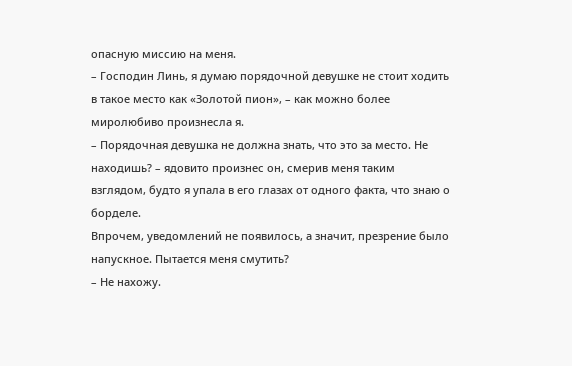опасную миссию на меня.
– Господин Линь, я думаю порядочной девушке не стоит ходить в такое место как «Золотой пион», – как можно более миролюбиво произнесла я.
– Порядочная девушка не должна знать, что это за место. Не находишь? – ядовито произнес он, смерив меня таким взглядом, будто я упала в его глазах от одного факта, что знаю о борделе.
Впрочем, уведомлений не появилось, а значит, презрение было напускное. Пытается меня смутить?
– Не нахожу.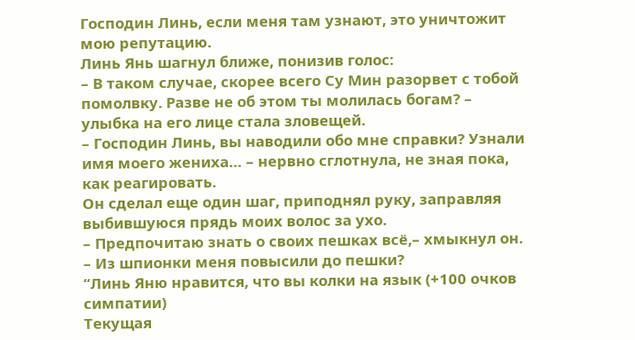Господин Линь, если меня там узнают, это уничтожит мою репутацию.
Линь Янь шагнул ближе, понизив голос:
– В таком случае, скорее всего Су Мин разорвет с тобой помолвку. Разве не об этом ты молилась богам? – улыбка на его лице стала зловещей.
– Господин Линь, вы наводили обо мне справки? Узнали имя моего жениха… – нервно сглотнула, не зная пока, как реагировать.
Он сделал еще один шаг, приподнял руку, заправляя выбившуюся прядь моих волос за ухо.
– Предпочитаю знать о своих пешках всё,– хмыкнул он.
– Из шпионки меня повысили до пешки?
“Линь Яню нравится, что вы колки на язык (+100 очков симпатии)
Текущая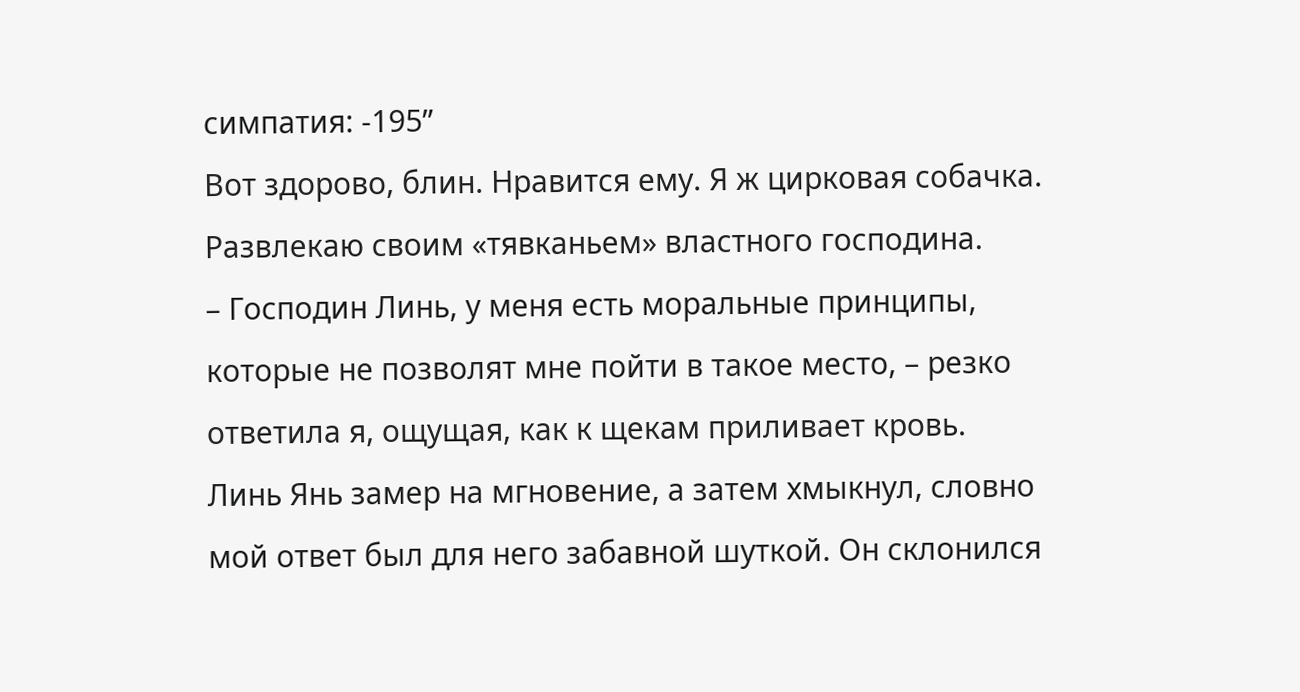симпатия: -195”
Вот здорово, блин. Нравится ему. Я ж цирковая собачка. Развлекаю своим «тявканьем» властного господина.
– Господин Линь, у меня есть моральные принципы, которые не позволят мне пойти в такое место, – резко ответила я, ощущая, как к щекам приливает кровь.
Линь Янь замер на мгновение, а затем хмыкнул, словно мой ответ был для него забавной шуткой. Он склонился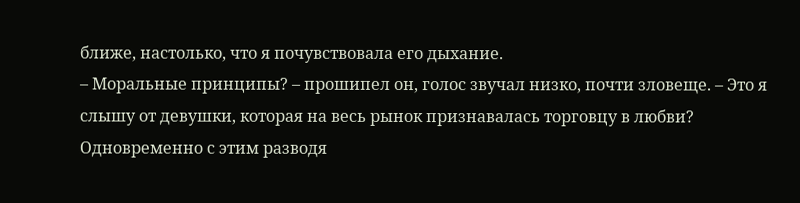ближе, настолько, что я почувствовала его дыхание.
– Моральные принципы? – прошипел он, голос звучал низко, почти зловеще. – Это я слышу от девушки, которая на весь рынок признавалась торговцу в любви? Одновременно с этим разводя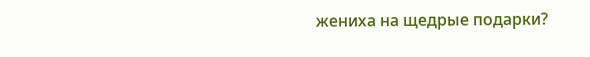жениха на щедрые подарки?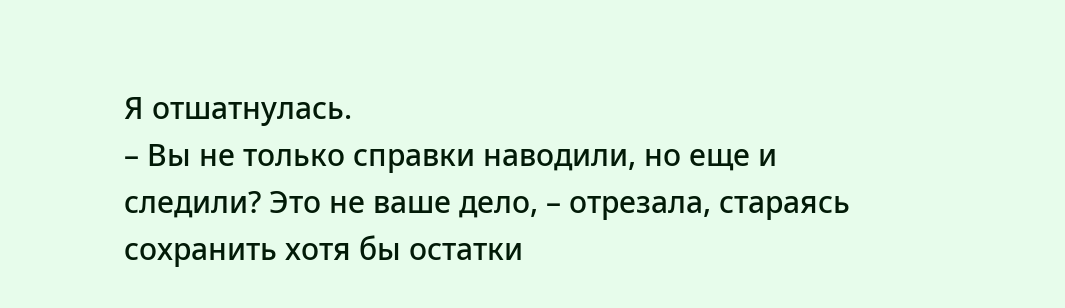Я отшатнулась.
– Вы не только справки наводили, но еще и следили? Это не ваше дело, – отрезала, стараясь сохранить хотя бы остатки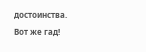достоинства.
Вот же гад!